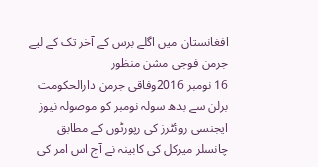افغانستان میں اگلے برس کے آخر تک کے لیے جرمن فوجی مشن منظور
16 نومبر 2016وفاقی جرمن دارالحکومت برلن سے بدھ سولہ نومبر کو موصولہ نیوز ایجنسی روئٹرز کی رپورٹوں کے مطابق چانسلر میرکل کی کابینہ نے آج اس امر کی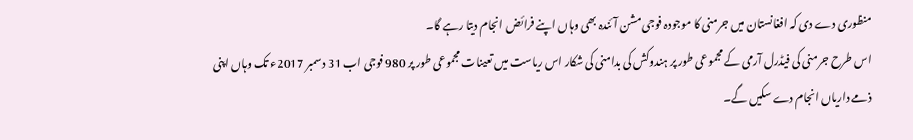منظوری دے دی کہ افغانستان میں جرمنی کا موجودہ فوجی مشن آئندہ بھی وہاں اپنے فرائض انجام دیتا رہے گا۔
اس طرح جرمنی کی فیڈرل آرمی کے مجموعی طور پر ہندوکش کی بدامنی کی شکار اس ریاست میں تعینات مجموعی طور پر 980 فوجی اب 31 دسمبر 2017ء تک وہاں اپنی ذمے داریاں انجام دے سکیں گے۔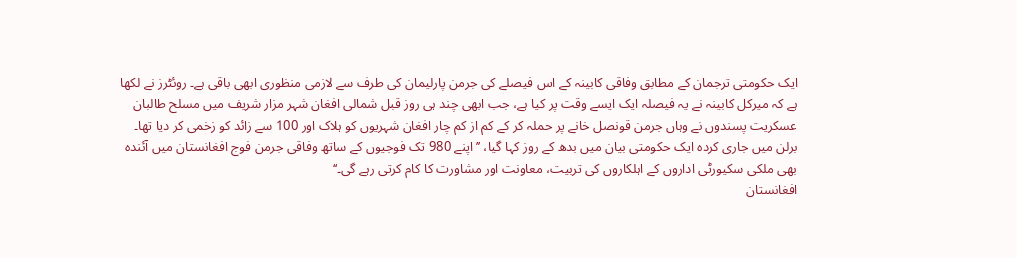ایک حکومتی ترجمان کے مطابق وفاقی کابینہ کے اس فیصلے کی جرمن پارلیمان کی طرف سے لازمی منظوری ابھی باقی ہے۔ روئٹرز نے لکھا ہے کہ میرکل کابینہ نے یہ فیصلہ ایک ایسے وقت پر کیا ہے، جب ابھی چند ہی روز قبل شمالی افغان شہر مزار شریف میں مسلح طالبان عسکریت پسندوں نے وہاں جرمن قونصل خانے پر حملہ کر کے کم از کم چار افغان شہریوں کو ہلاک اور 100 سے زائد کو زخمی کر دیا تھا۔
برلن میں جاری کردہ ایک حکومتی بیان میں بدھ کے روز کہا گیا، ’’اپنے 980 تک فوجیوں کے ساتھ وفاقی جرمن فوج افغانستان میں آئندہ بھی ملکی سکیورٹی اداروں کے اہلکاروں کی تربیت، معاونت اور مشاورت کا کام کرتی رہے گی۔‘‘
افغانستان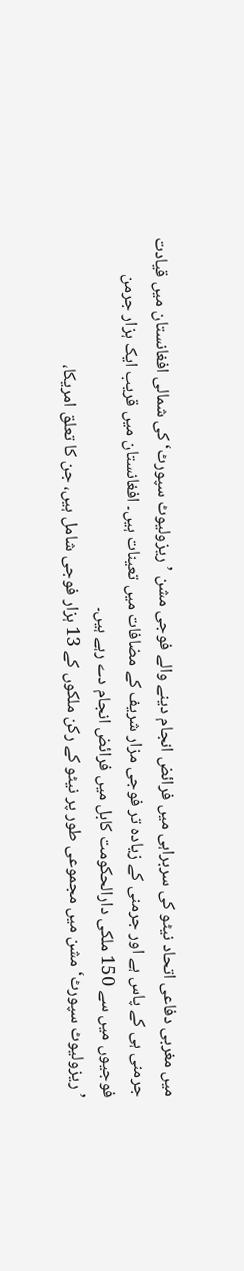میں مغربی دفاعی اتحاد نیٹو کی سربراہی میں فرائض انجام دینے والے فوجی مشن ’ریزولیوٹ سپورٹ‘ کی شمالی افغانستان میں قیادت جرمنی ہی کے پاس ہے اور جرمنی کے زیادہ تر فوجی مزار شریف کے مضافات میں تعینات ہیں۔ افغانستان میں قریب ایک ہزار جرمن فوجیوں میں سے 150 ملکی دارالحکومت کابل میں فرائض انجام دے رہے ہیں۔
’ریزولیوٹ سپورٹ‘ مشن میں مجموعی طور پر نیٹو کے رکن ملکوں کے 13 ہزار فوجی شامل ہیں، جن کا تعلق امریکا،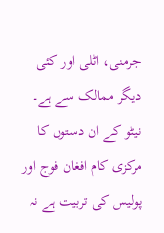جرمنی، اٹلی اور کئی دیگر ممالک سے ہے۔ نیٹو کے ان دستوں کا مرکزی کام افغان فوج اور پولیس کی تربیت ہے نہ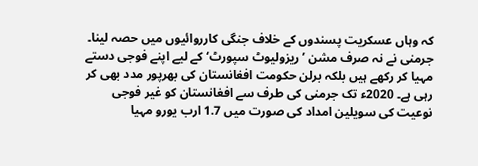کہ وہاں عسکریت پسندوں کے خلاف جنگی کارروائیوں میں حصہ لینا۔
جرمنی نے نہ صرف مشن ’ریزولیوٹ سپورٹ‘ کے لیے اپنے فوجی دستے مہیا کر رکھے ہیں بلکہ برلن حکومت افغانستان کی بھرپور مدد بھی کر رہی ہے۔ 2020ء تک جرمنی کی طرف سے افغانستان کو غیر فوجی نوعیت کی سویلین امداد کی صورت میں 1.7 ارب یورو مہیا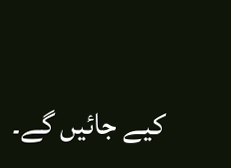کیے جائیں گے۔